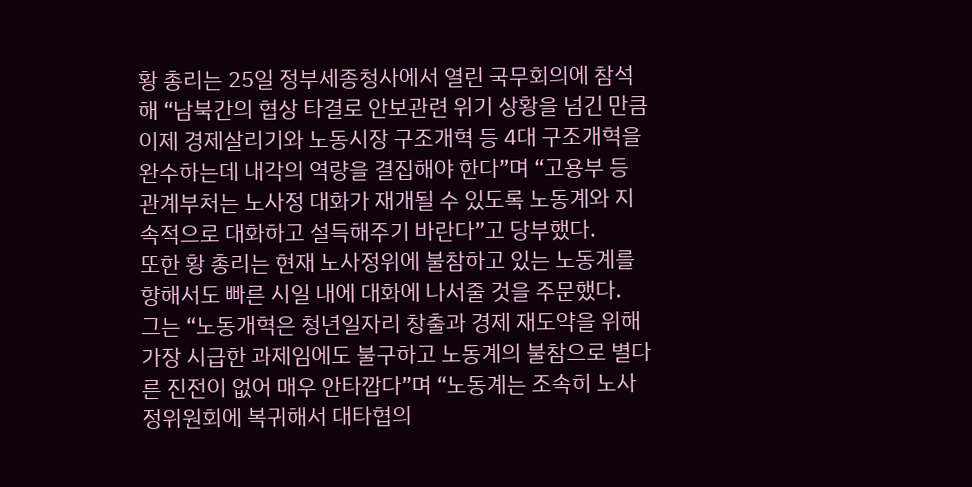황 총리는 25일 정부세종청사에서 열린 국무회의에 참석해 “남북간의 협상 타결로 안보관련 위기 상황을 넘긴 만큼 이제 경제살리기와 노동시장 구조개혁 등 4대 구조개혁을 완수하는데 내각의 역량을 결집해야 한다”며 “고용부 등 관계부처는 노사정 대화가 재개될 수 있도록 노동계와 지속적으로 대화하고 설득해주기 바란다”고 당부했다.
또한 황 총리는 현재 노사정위에 불참하고 있는 노동계를 향해서도 빠른 시일 내에 대화에 나서줄 것을 주문했다.
그는 “노동개혁은 청년일자리 창출과 경제 재도약을 위해 가장 시급한 과제임에도 불구하고 노동계의 불참으로 별다른 진전이 없어 매우 안타깝다”며 “노동계는 조속히 노사정위원회에 복귀해서 대타협의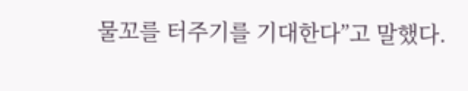물꼬를 터주기를 기대한다”고 말했다.